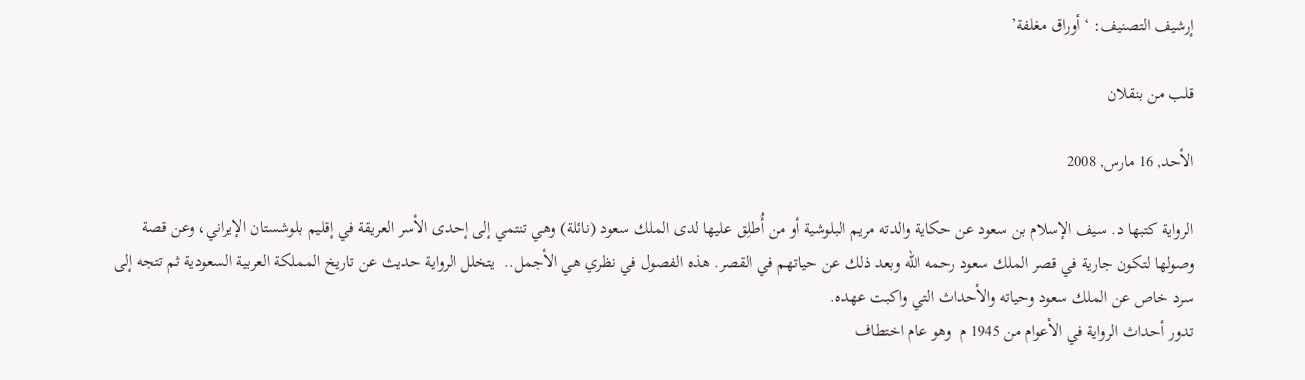إرشيف التصنيف: ‘أوراق مغلفة’

قلب من بنقلان

الأحد, 16 مارس, 2008

الرواية كتبها د. سيف الإسلام بن سعود عن حكاية والدته مريم البلوشية أو من أُطلِق عليها لدى الملك سعود (نائلة) وهي تنتمي إلى إحدى الأسر العريقة في إقليم بلوشستان الإيراني، وعن قصة وصولها لتكون جارية في قصر الملك سعود رحمه الله وبعد ذلك عن حياتهم في القصر. هذه الفصول في نظري هي الأجمل..  يتخلل الرواية حديث عن تاريخ المملكة العربية السعودية ثم تتجه إلى سرد خاص عن الملك سعود وحياته والأحداث التي واكبت عهده.
تدور أحداث الرواية في الأعوام من 1945 م  وهو عام اختطاف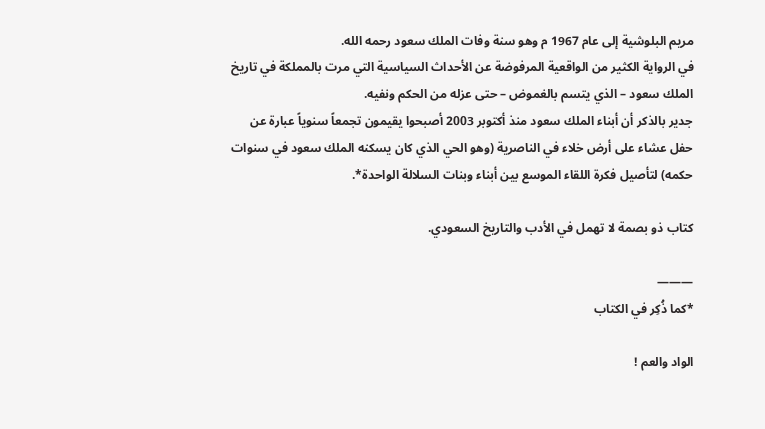مريم البلوشية إلى عام 1967 م وهو سنة وفات الملك سعود رحمه الله.
في الرواية الكثير من الواقعية المرفوضة عن الأحداث السياسية التي مرت بالمملكة في تاريخ الملك سعود – الذي يتسم بالغموض – حتى عزله من الحكم ونفيه.
جدير بالذكر أن أبناء الملك سعود منذ أكتوبر 2003 أصبحوا يقيمون تجمعاً سنوياً عبارة عن حفل عشاء على أرض خلاء في الناصرية (وهو الحي الذي كان يسكنه الملك سعود في سنوات حكمه) لتأصيل فكرة اللقاء الموسع بين أبناء وبنات السلالة الواحدة*.

كتاب ذو بصمة لا تهمل في الأدب والتاريخ السعودي.

———
*كما ذُكِر في الكتاب

الواد والعم !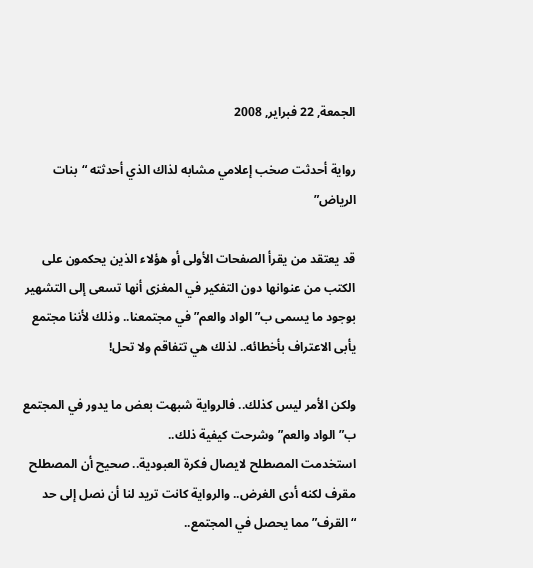الجمعة, 22 فبراير, 2008

رواية أحدثت صخب إعلامي مشابه لذاك الذي أحدثته “بنات الرياض”

قد يعتقد من يقرأ الصفحات الأولى أو هؤلاء الذين يحكمون على الكتب من عنوانها دون التفكير في المغزى أنها تسعى إلى التشهير بوجود ما يسمى ب”الواد والعم” في مجتمعنا.. وذلك لأننا مجتمع يأبى الاعتراف بأخطائه.. لذلك هي تتفاقم ولا تحل!

ولكن الأمر ليس كذلك.. فالرواية شبهت بعض ما يدور في المجتمع ب”الواد والعم” وشرحت كيفية ذلك..
استخدمت المصطلح لايصال فكرة العبودية.. صحيح أن المصطلح مقرف لكنه أدى الغرض.. والرواية كانت تريد لنا أن نصل إلى حد “القرف” مما يحصل في المجتمع..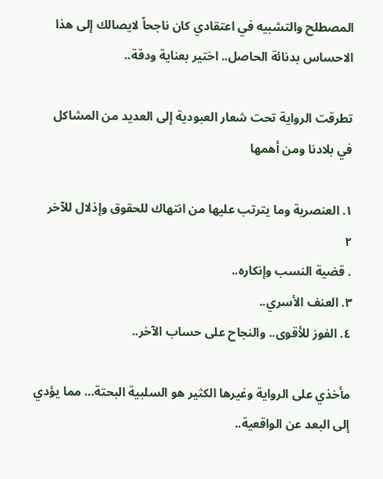المصطلح والتشبيه في اعتقادي كان ناجحاً لايصالك إلى هذا الاحساس بدنائة الحاصل.. اختير بعناية ودقة..

تطرقت الرواية تحت شعار العبودية إلى العديد من المشاكل في بلادنا ومن أهمها

١. العنصرية وما يترتب عليها من انتهاك للحقوق وإذلال للآخر
٢
. قضية النسب وإنكاره..
٣. العنف الأسري..
٤. الفوز للأقوى.. والنجاح على حساب الآخر..

مأخذي على الرواية وغيرها الكثير هو السلبية البحتة… مما يؤدي إلى البعد عن الواقعية..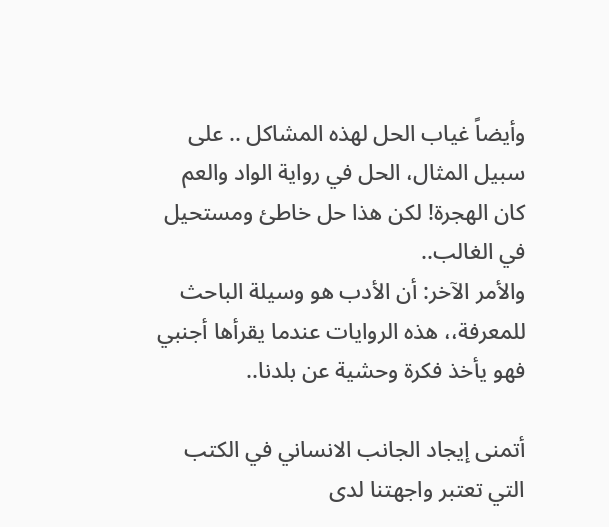وأيضاً غياب الحل لهذه المشاكل .. على سبيل المثال، الحل في رواية الواد والعم كان الهجرة! لكن هذا حل خاطئ ومستحيل في الغالب..
والأمر الآخر: أن الأدب هو وسيلة الباحث للمعرفة،، هذه الروايات عندما يقرأها أجنبي فهو يأخذ فكرة وحشية عن بلدنا..

أتمنى إيجاد الجانب الانساني في الكتب التي تعتبر واجهتنا لدى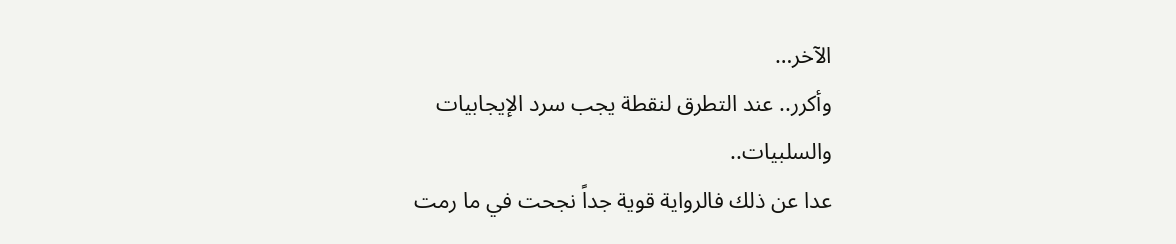الآخر…
وأكرر.. عند التطرق لنقطة يجب سرد الإيجابيات والسلبيات..
عدا عن ذلك فالرواية قوية جداً نجحت في ما رمت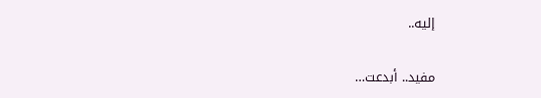إليه..

مفيد.. أبدعت…